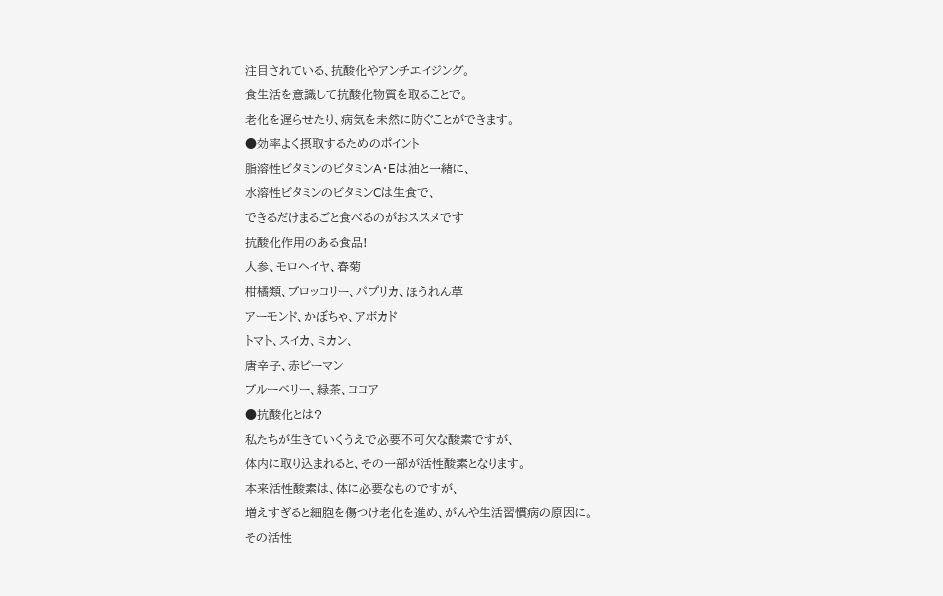注目されている、抗酸化やアンチエイジング。
食生活を意識して抗酸化物質を取ることで。
老化を遅らせたり、病気を未然に防ぐことができます。
●効率よく摂取するためのポイント
脂溶性ビタミンのビタミンA・Eは油と一緒に、
水溶性ビタミンのビタミンCは生食で、
できるだけまるごと食べるのがおススメです
抗酸化作用のある食品!
人参、モロヘイヤ、春菊
柑橘類、ブロッコリー、パプリカ、ほうれん草
アーモンド、かぼちゃ、アボカド
トマト、スイカ、ミカン、
唐辛子、赤ピーマン
ブルーベリー、緑茶、ココア
●抗酸化とは?
私たちが生きていくうえで必要不可欠な酸素ですが、
体内に取り込まれると、その一部が活性酸素となります。
本来活性酸素は、体に必要なものですが、
増えすぎると細胞を傷つけ老化を進め、がんや生活習慣病の原因に。
その活性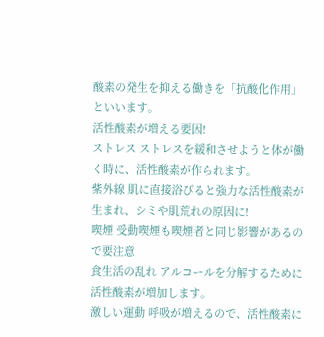酸素の発生を抑える働きを「抗酸化作用」といいます。
活性酸素が増える要因!
ストレス ストレスを緩和させようと体が働く時に、活性酸素が作られます。
紫外線 肌に直接浴びると強力な活性酸素が生まれ、シミや肌荒れの原因に!
喫煙 受動喫煙も喫煙者と同じ影響があるので要注意
食生活の乱れ アルコールを分解するために活性酸素が増加します。
激しい運動 呼吸が増えるので、活性酸素に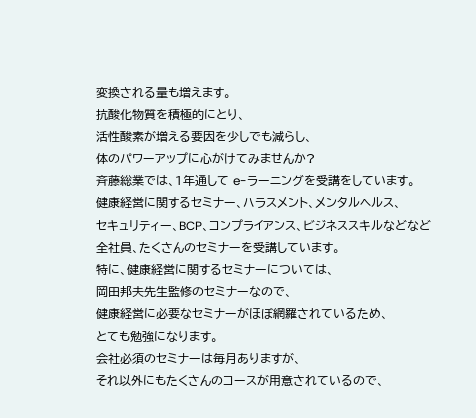変換される量も増えます。
抗酸化物質を積極的にとり、
活性酸素が増える要因を少しでも減らし、
体のパワーアップに心がけてみませんか?
斉藤総業では、1年通して e-ラーニングを受講をしています。
健康経営に関するセミナー、ハラスメント、メンタルヘルス、
セキュリティー、BCP、コンプライアンス、ビジネススキルなどなど
全社員、たくさんのセミナーを受講しています。
特に、健康経営に関するセミナーについては、
岡田邦夫先生監修のセミナーなので、
健康経営に必要なセミナーがほぼ網羅されているため、
とても勉強になります。
会社必須のセミナーは毎月ありますが、
それ以外にもたくさんのコースが用意されているので、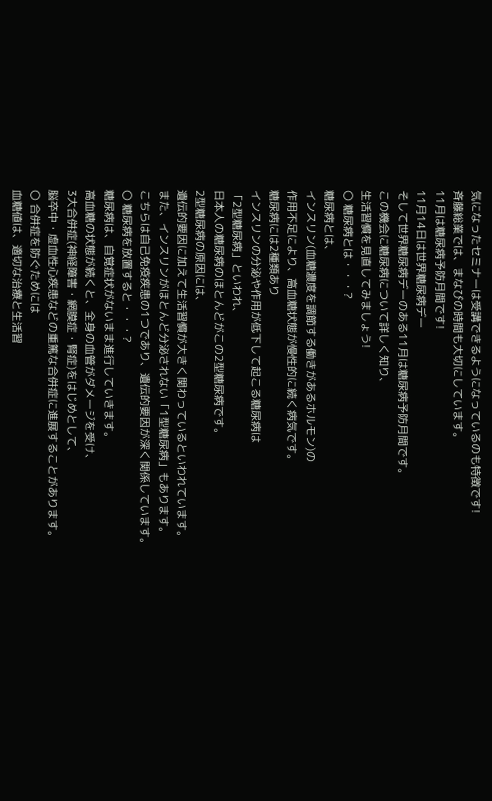気になったセミナーは受講できるようになっているのも特徴です!
斉藤総業では、まなびの時間も大切にしています。
11月は糖尿病予防月間です!
11月14日は世界糖尿病デー
そして世界糖尿病デーのある11月は糖尿病予防月間です。
この機会に糖尿病について詳しく知り、
生活習慣を見直してみましょう!
〇 糖尿病とは・・・?
糖尿病とは、
インスリン(血糖濃度を調節する働きがあるホルモン)の
作用不足により、高血糖状態が慢性的に続く病気です。
糖尿病には2種類あり
インスリンの分泌や作用が低下して起こる糖尿病は
「2型糖尿病」といわれ、
日本人の糖尿病のほとんどがこの2型糖尿病です。
2型糖尿病の原因には、
遺伝的要因に加えて生活習慣が大きく関わっているといわれています。
また、インスリンがほとんど分泌されない「1型糖尿病」もあります。
こちらは自己免疫疾患の1つであり、遺伝的要因が深く関係しています。
〇 糖尿病を放置すると・・・?
糖尿病は、自覚症状がないまま進行していきます。
高血糖の状態が続くと、全身の血管がダメージを受け、
3大合併症(神経障害・網膜症・腎症)をはじめとして、
脳卒中・虚血性心疾患などの重篤な合併症に進展することがあります。
〇 合併症を防ぐためには
血糖値は、適切な治療と生活習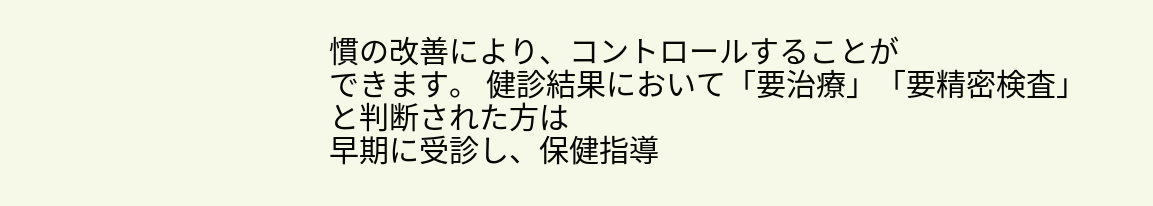慣の改善により、コントロールすることが
できます。 健診結果において「要治療」「要精密検査」と判断された方は
早期に受診し、保健指導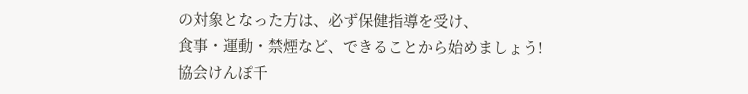の対象となった方は、必ず保健指導を受け、
食事・運動・禁煙など、できることから始めましょう!
協会けんぽ千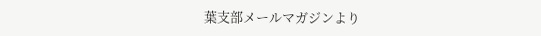葉支部メールマガジンより